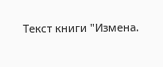Текст книги "Измена.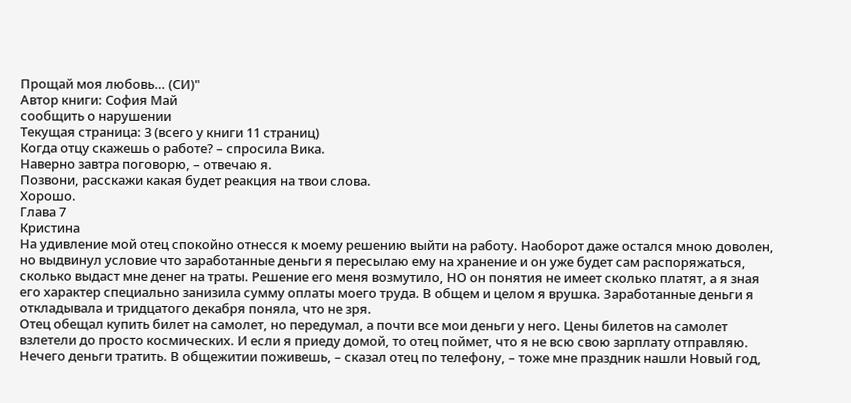Прощай моя любовь… (СИ)"
Автор книги: София Май
сообщить о нарушении
Текущая страница: 3 (всего у книги 11 страниц)
Когда отцу скажешь о работе? – спросила Вика.
Наверно завтра поговорю, – отвечаю я.
Позвони, расскажи какая будет реакция на твои слова.
Хорошо.
Глава 7
Кристина
На удивление мой отец спокойно отнесся к моему решению выйти на работу. Наоборот даже остался мною доволен, но выдвинул условие что заработанные деньги я пересылаю ему на хранение и он уже будет сам распоряжаться, сколько выдаст мне денег на траты. Решение его меня возмутило, НО он понятия не имеет сколько платят, а я зная его характер специально занизила сумму оплаты моего труда. В общем и целом я врушка. Заработанные деньги я откладывала и тридцатого декабря поняла, что не зря.
Отец обещал купить билет на самолет, но передумал, а почти все мои деньги у него. Цены билетов на самолет взлетели до просто космических. И если я приеду домой, то отец поймет, что я не всю свою зарплату отправляю.
Нечего деньги тратить. В общежитии поживешь, – сказал отец по телефону, – тоже мне праздник нашли Новый год,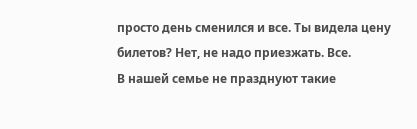просто день сменился и все. Ты видела цену билетов? Нет, не надо приезжать. Все.
В нашей семье не празднуют такие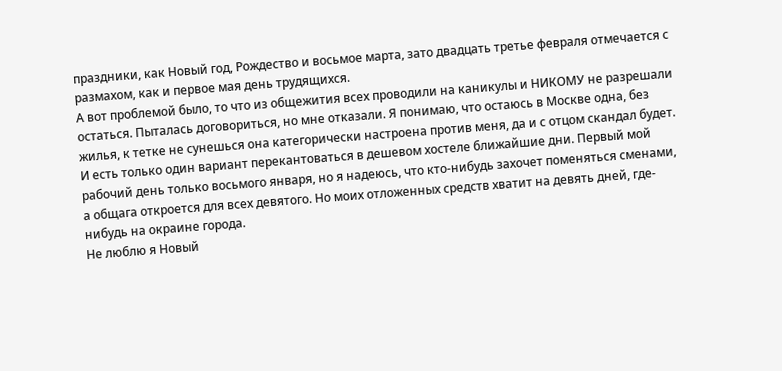праздники, как Новый год, Рождество и восьмое марта, зато двадцать третье февраля отмечается с размахом, как и первое мая день трудящихся.
А вот проблемой было, то что из общежития всех проводили на каникулы и НИКОМУ не разрешали остаться. Пыталась договориться, но мне отказали. Я понимаю, что остаюсь в Москве одна, без жилья, к тетке не сунешься она категорически настроена против меня, да и с отцом скандал будет. И есть только один вариант перекантоваться в дешевом хостеле ближайшие дни. Первый мой рабочий день только восьмого января, но я надеюсь, что кто-нибудь захочет поменяться сменами, а общага откроется для всех девятого. Но моих отложенных средств хватит на девять дней, где-нибудь на окраине города.
Не люблю я Новый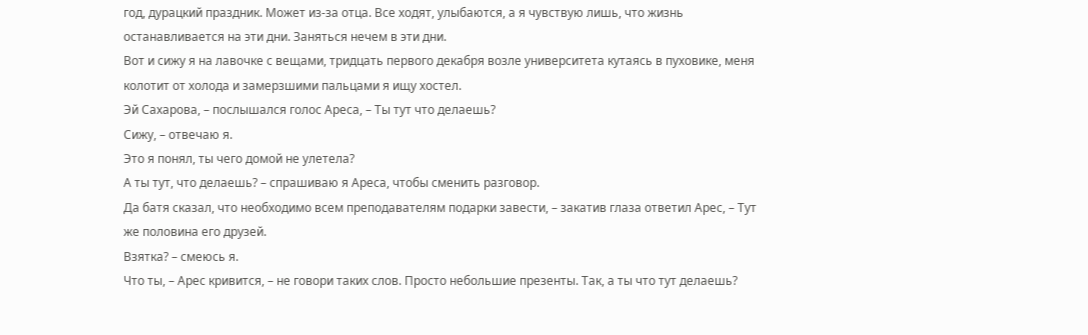год, дурацкий праздник. Может из-за отца. Все ходят, улыбаются, а я чувствую лишь, что жизнь останавливается на эти дни. Заняться нечем в эти дни.
Вот и сижу я на лавочке с вещами, тридцать первого декабря возле университета кутаясь в пуховике, меня колотит от холода и замерзшими пальцами я ищу хостел.
Эй Сахарова, – послышался голос Ареса, – Ты тут что делаешь?
Сижу, – отвечаю я.
Это я понял, ты чего домой не улетела?
А ты тут, что делаешь? – спрашиваю я Ареса, чтобы сменить разговор.
Да батя сказал, что необходимо всем преподавателям подарки завести, – закатив глаза ответил Арес, – Тут же половина его друзей.
Взятка? – смеюсь я.
Что ты, – Арес кривится, – не говори таких слов. Просто небольшие презенты. Так, а ты что тут делаешь?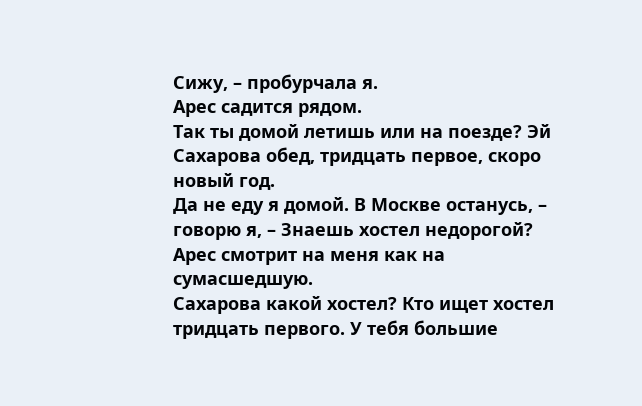Сижу, – пробурчала я.
Арес садится рядом.
Так ты домой летишь или на поезде? Эй Сахарова обед, тридцать первое, скоро новый год.
Да не еду я домой. В Москве останусь, – говорю я, – Знаешь хостел недорогой?
Арес смотрит на меня как на сумасшедшую.
Сахарова какой хостел? Кто ищет хостел тридцать первого. У тебя большие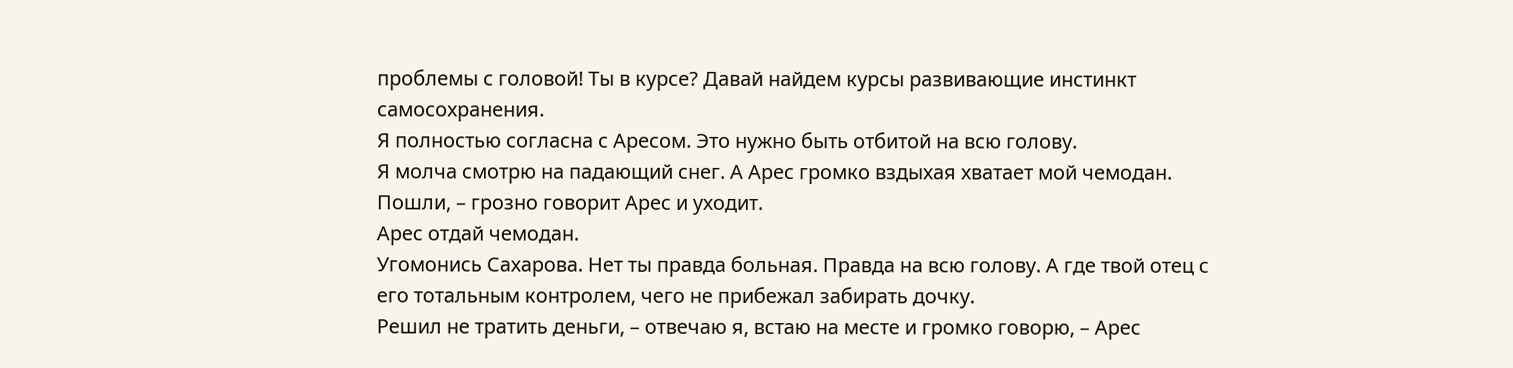проблемы с головой! Ты в курсе? Давай найдем курсы развивающие инстинкт самосохранения.
Я полностью согласна с Аресом. Это нужно быть отбитой на всю голову.
Я молча смотрю на падающий снег. А Арес громко вздыхая хватает мой чемодан.
Пошли, – грозно говорит Арес и уходит.
Арес отдай чемодан.
Угомонись Сахарова. Нет ты правда больная. Правда на всю голову. А где твой отец с его тотальным контролем, чего не прибежал забирать дочку.
Решил не тратить деньги, – отвечаю я, встаю на месте и громко говорю, – Арес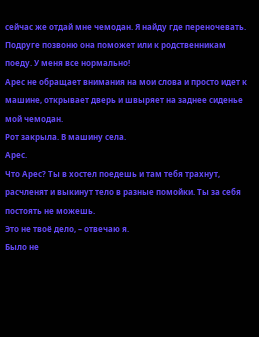сейчас же отдай мне чемодан. Я найду где переночевать. Подруге позвоню она поможет или к родственникам поеду. У меня все нормально!
Арес не обращает внимания на мои слова и просто идет к машине, открывает дверь и швыряет на заднее сиденье мой чемодан.
Рот закрыла. В машину села.
Арес.
Что Арес? Ты в хостел поедешь и там тебя трахнут, расчленят и выкинут тело в разные помойки. Ты за себя постоять не можешь.
Это не твоё дело, – отвечаю я.
Было не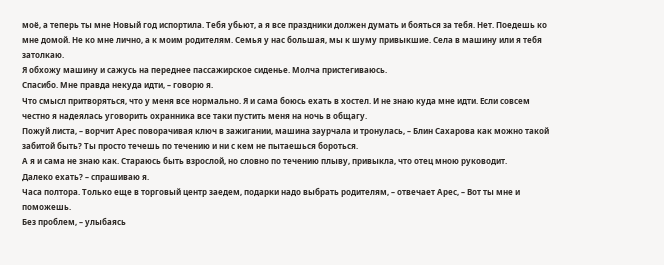моё, а теперь ты мне Новый год испортила. Тебя убьют, а я все праздники должен думать и бояться за тебя. Нет. Поедешь ко мне домой. Не ко мне лично, а к моим родителям. Семья у нас большая, мы к шуму привыкшие. Села в машину или я тебя затолкаю.
Я обхожу машину и сажусь на переднее пассажирское сиденье. Молча пристегиваюсь.
Спасибо. Мне правда некуда идти, – говорю я.
Что смысл притворяться, что у меня все нормально. Я и сама боюсь ехать в хостел. И не знаю куда мне идти. Если совсем честно я надеялась уговорить охранника все таки пустить меня на ночь в общагу.
Пожуй листа, – ворчит Арес поворачивая ключ в зажигании, машина заурчала и тронулась, – Блин Сахарова как можно такой забитой быть? Ты просто течешь по течению и ни с кем не пытаешься бороться.
А я и сама не знаю как. Стараюсь быть взрослой, но словно по течению плыву, привыкла, что отец мною руководит.
Далеко ехать? – спрашиваю я.
Часа полтора. Только еще в торговый центр заедем, подарки надо выбрать родителям, – отвечает Арес, – Вот ты мне и поможешь.
Без проблем, – улыбаясь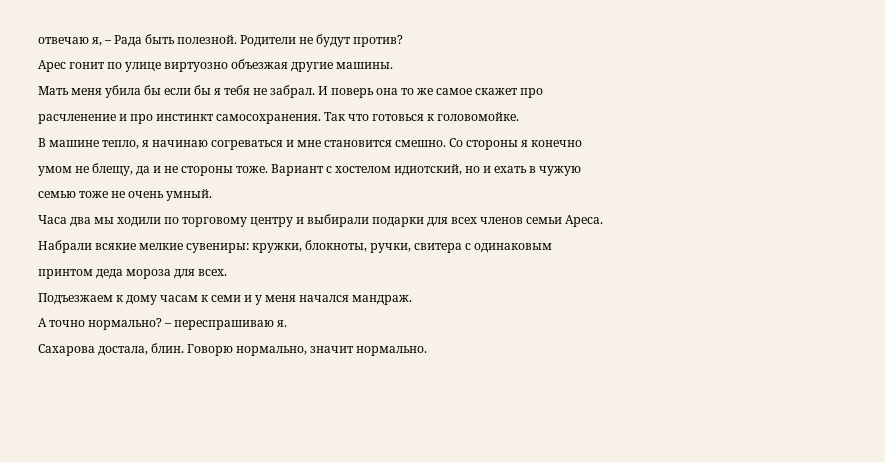отвечаю я, – Рада быть полезной. Родители не будут против?
Арес гонит по улице виртуозно объезжая другие машины.
Мать меня убила бы если бы я тебя не забрал. И поверь она то же самое скажет про расчленение и про инстинкт самосохранения. Так что готовься к головомойке.
В машине тепло, я начинаю согреваться и мне становится смешно. Со стороны я конечно умом не блещу, да и не стороны тоже. Вариант с хостелом идиотский, но и ехать в чужую семью тоже не очень умный.
Часа два мы ходили по торговому центру и выбирали подарки для всех членов семьи Ареса. Набрали всякие мелкие сувениры: кружки, блокноты, ручки, свитера с одинаковым принтом деда мороза для всех.
Подъезжаем к дому часам к семи и у меня начался мандраж.
А точно нормально? – переспрашиваю я.
Сахарова достала, блин. Говорю нормально, значит нормально.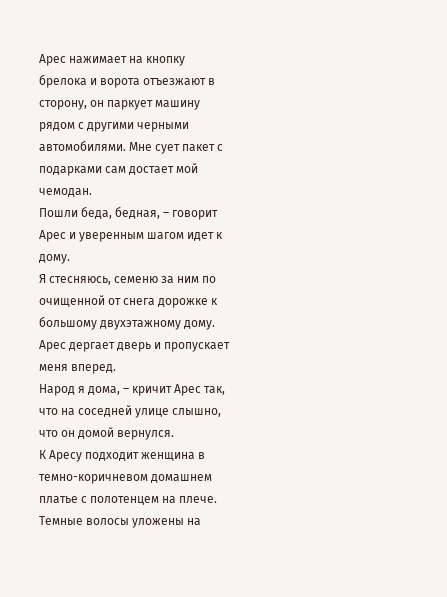Арес нажимает на кнопку брелока и ворота отъезжают в сторону, он паркует машину рядом с другими черными автомобилями. Мне сует пакет с подарками сам достает мой чемодан.
Пошли беда, бедная, – говорит Арес и уверенным шагом идет к дому.
Я стесняюсь, семеню за ним по очищенной от снега дорожке к большому двухэтажному дому.
Арес дергает дверь и пропускает меня вперед.
Народ я дома, – кричит Арес так, что на соседней улице слышно, что он домой вернулся.
К Аресу подходит женщина в темно-коричневом домашнем платье с полотенцем на плече. Темные волосы уложены на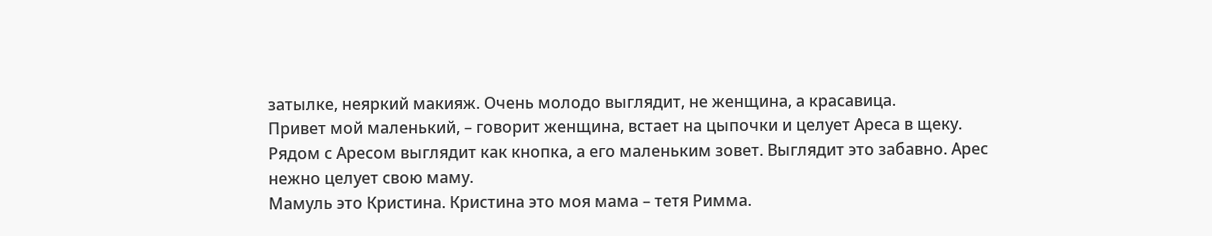затылке, неяркий макияж. Очень молодо выглядит, не женщина, а красавица.
Привет мой маленький, – говорит женщина, встает на цыпочки и целует Ареса в щеку.
Рядом с Аресом выглядит как кнопка, а его маленьким зовет. Выглядит это забавно. Арес нежно целует свою маму.
Мамуль это Кристина. Кристина это моя мама – тетя Римма.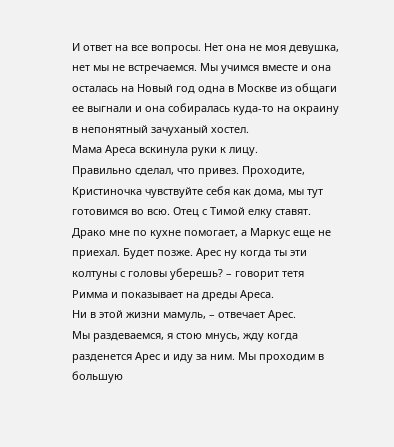И ответ на все вопросы. Нет она не моя девушка, нет мы не встречаемся. Мы учимся вместе и она осталась на Новый год одна в Москве из общаги ее выгнали и она собиралась куда-то на окраину в непонятный зачуханый хостел.
Мама Ареса вскинула руки к лицу.
Правильно сделал, что привез. Проходите, Кристиночка чувствуйте себя как дома, мы тут готовимся во всю. Отец с Тимой елку ставят. Драко мне по кухне помогает, а Маркус еще не приехал. Будет позже. Арес ну когда ты эти колтуны с головы уберешь? – говорит тетя Римма и показывает на дреды Ареса.
Ни в этой жизни мамуль, – отвечает Арес.
Мы раздеваемся, я стою мнусь, жду когда разденется Арес и иду за ним. Мы проходим в большую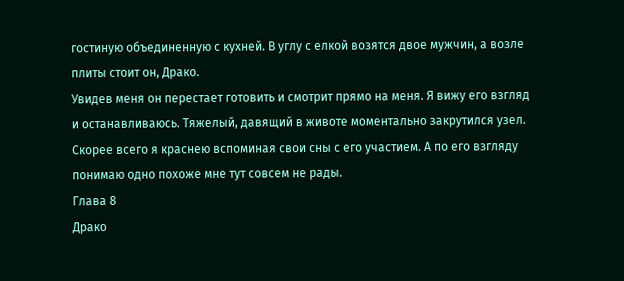гостиную объединенную с кухней. В углу с елкой возятся двое мужчин, а возле плиты стоит он, Драко.
Увидев меня он перестает готовить и смотрит прямо на меня. Я вижу его взгляд и останавливаюсь. Тяжелый, давящий в животе моментально закрутился узел. Скорее всего я краснею вспоминая свои сны с его участием. А по его взгляду понимаю одно похоже мне тут совсем не рады.
Глава 8
Драко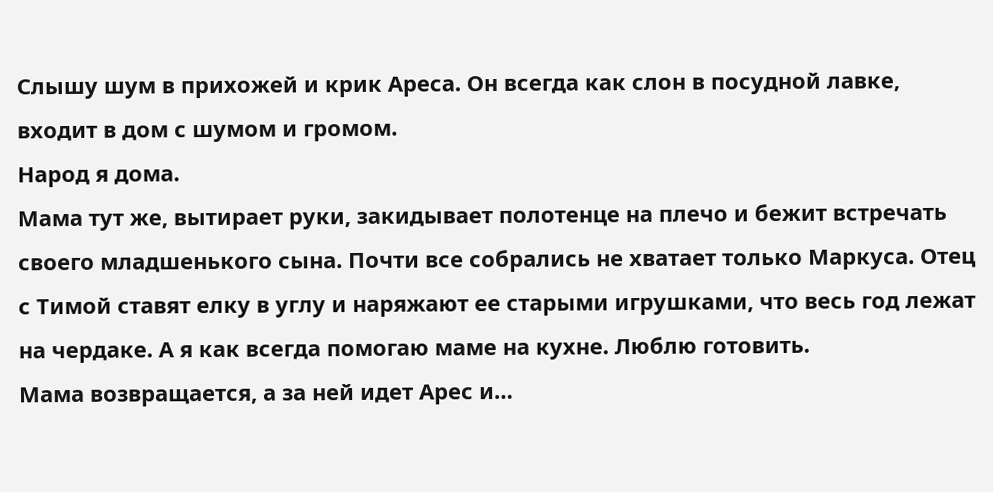Слышу шум в прихожей и крик Ареса. Он всегда как слон в посудной лавке, входит в дом с шумом и громом.
Народ я дома.
Мама тут же, вытирает руки, закидывает полотенце на плечо и бежит встречать своего младшенького сына. Почти все собрались не хватает только Маркуса. Отец с Тимой ставят елку в углу и наряжают ее старыми игрушками, что весь год лежат на чердаке. А я как всегда помогаю маме на кухне. Люблю готовить.
Мама возвращается, а за ней идет Арес и…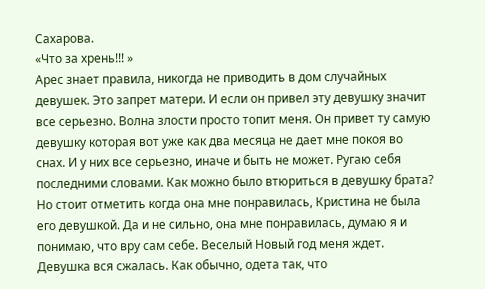Сахарова.
«Что за хрень!!! »
Арес знает правила, никогда не приводить в дом случайных девушек. Это запрет матери. И если он привел эту девушку значит все серьезно. Волна злости просто топит меня. Он привет ту самую девушку которая вот уже как два месяца не дает мне покоя во снах. И у них все серьезно, иначе и быть не может. Ругаю себя последними словами. Как можно было втюриться в девушку брата? Но стоит отметить когда она мне понравилась, Кристина не была его девушкой. Да и не сильно, она мне понравилась, думаю я и понимаю, что вру сам себе. Веселый Новый год меня ждет.
Девушка вся сжалась. Как обычно, одета так, что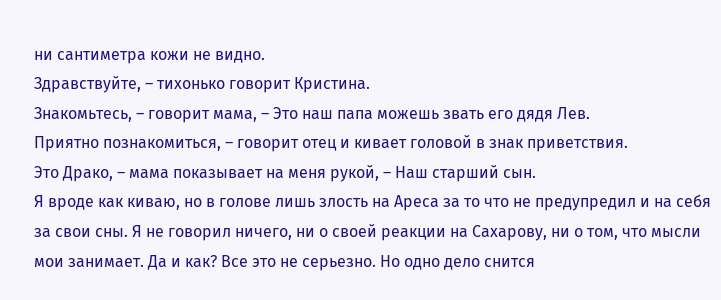ни сантиметра кожи не видно.
Здравствуйте, – тихонько говорит Кристина.
Знакомьтесь, – говорит мама, – Это наш папа можешь звать его дядя Лев.
Приятно познакомиться, – говорит отец и кивает головой в знак приветствия.
Это Драко, – мама показывает на меня рукой, – Наш старший сын.
Я вроде как киваю, но в голове лишь злость на Ареса за то что не предупредил и на себя за свои сны. Я не говорил ничего, ни о своей реакции на Сахарову, ни о том, что мысли мои занимает. Да и как? Все это не серьезно. Но одно дело снится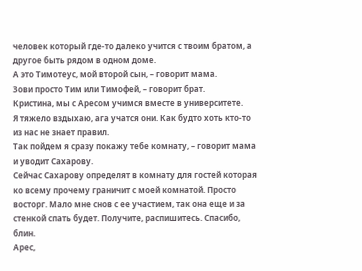человек который где-то далеко учится с твоим братом, а другое быть рядом в одном доме.
А это Тимотеус, мой второй сын, – говорит мама.
Зови просто Тим или Тимофей, – говорит брат.
Кристина, мы с Аресом учимся вместе в университете.
Я тяжело вздыхаю, ага учатся они. Как будто хоть кто-то из нас не знает правил.
Так пойдем я сразу покажу тебе комнату, – говорит мама и уводит Сахарову.
Сейчас Сахарову определят в комнату для гостей которая ко всему прочему граничит с моей комнатой. Просто восторг. Мало мне снов с ее участием, так она еще и за стенкой спать будет. Получите, распишитесь. Спасибо, блин.
Арес,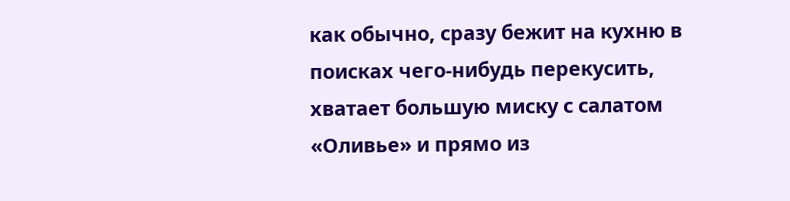как обычно, сразу бежит на кухню в поисках чего-нибудь перекусить, хватает большую миску с салатом «Оливье» и прямо из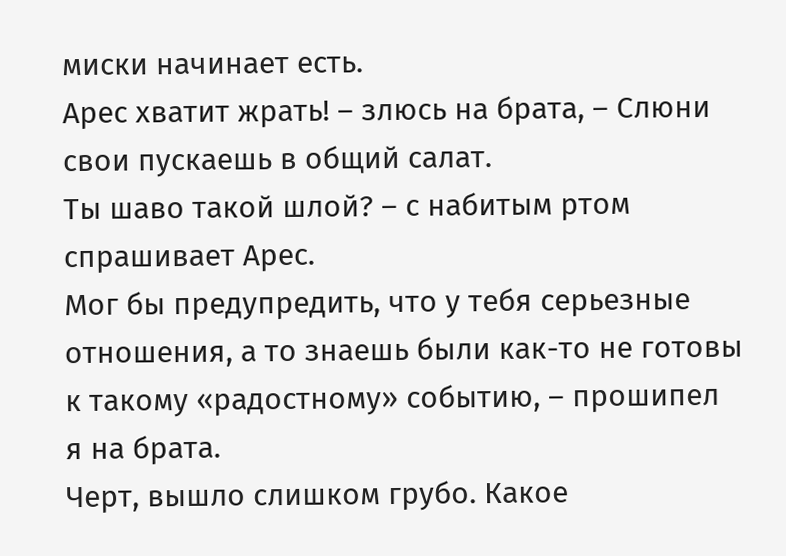миски начинает есть.
Арес хватит жрать! – злюсь на брата, – Слюни свои пускаешь в общий салат.
Ты шаво такой шлой? – с набитым ртом спрашивает Арес.
Мог бы предупредить, что у тебя серьезные отношения, а то знаешь были как-то не готовы к такому «радостному» событию, – прошипел я на брата.
Черт, вышло слишком грубо. Какое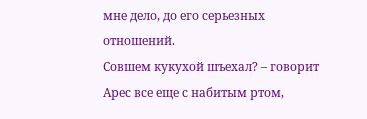мне дело, до его серьезных отношений.
Совшем кукухой шъехал? – говорит Арес все еще с набитым ртом,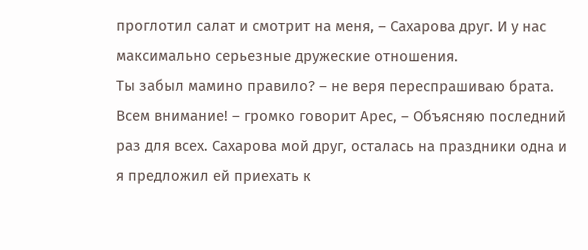проглотил салат и смотрит на меня, – Сахарова друг. И у нас максимально серьезные дружеские отношения.
Ты забыл мамино правило? – не веря переспрашиваю брата.
Всем внимание! – громко говорит Арес, – Объясняю последний раз для всех. Сахарова мой друг, осталась на праздники одна и я предложил ей приехать к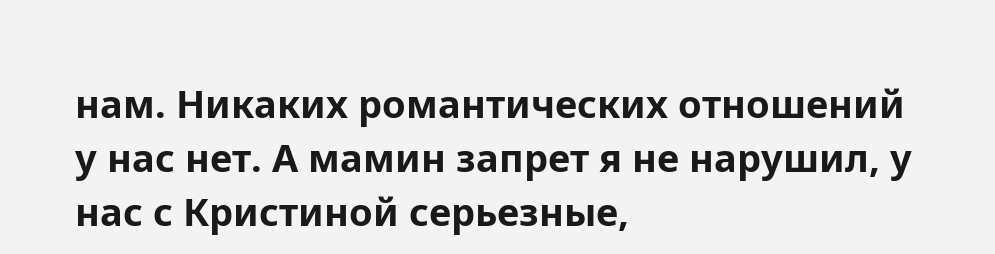нам. Никаких романтических отношений у нас нет. А мамин запрет я не нарушил, у нас с Кристиной серьезные,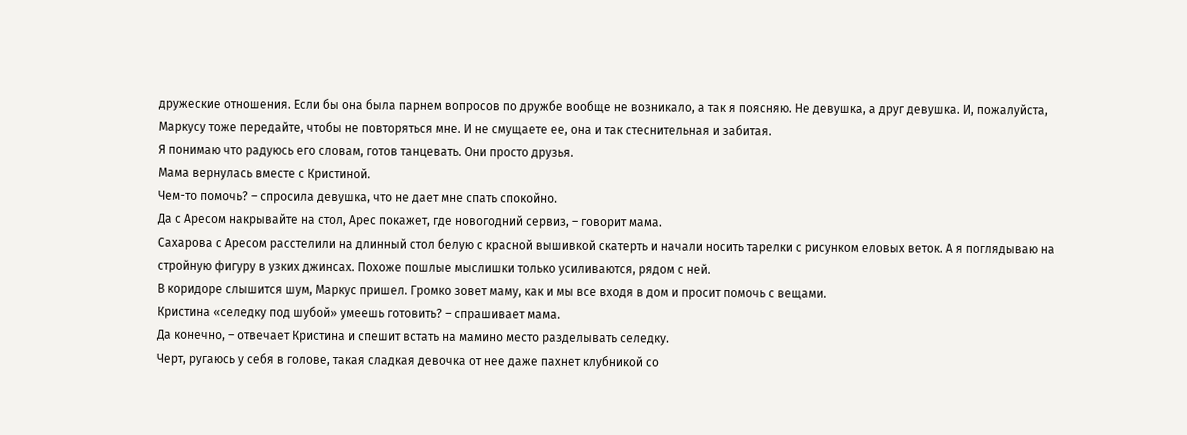дружеские отношения. Если бы она была парнем вопросов по дружбе вообще не возникало, а так я поясняю. Не девушка, а друг девушка. И, пожалуйста, Маркусу тоже передайте, чтобы не повторяться мне. И не смущаете ее, она и так стеснительная и забитая.
Я понимаю что радуюсь его словам, готов танцевать. Они просто друзья.
Мама вернулась вместе с Кристиной.
Чем-то помочь? – спросила девушка, что не дает мне спать спокойно.
Да с Аресом накрывайте на стол, Арес покажет, где новогодний сервиз, – говорит мама.
Сахарова с Аресом расстелили на длинный стол белую с красной вышивкой скатерть и начали носить тарелки с рисунком еловых веток. А я поглядываю на стройную фигуру в узких джинсах. Похоже пошлые мыслишки только усиливаются, рядом с ней.
В коридоре слышится шум, Маркус пришел. Громко зовет маму, как и мы все входя в дом и просит помочь с вещами.
Кристина «селедку под шубой» умеешь готовить? – спрашивает мама.
Да конечно, – отвечает Кристина и спешит встать на мамино место разделывать селедку.
Черт, ругаюсь у себя в голове, такая сладкая девочка от нее даже пахнет клубникой со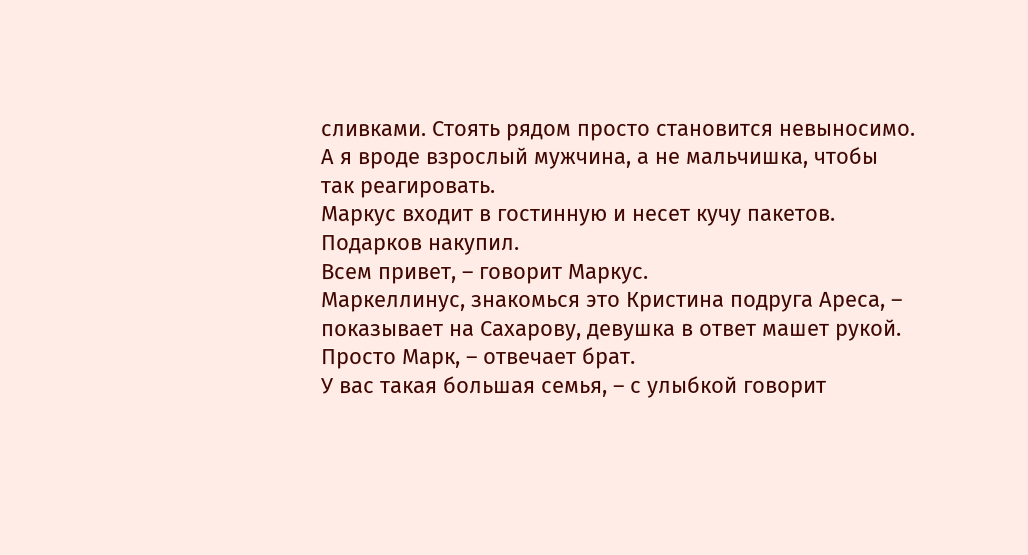сливками. Стоять рядом просто становится невыносимо. А я вроде взрослый мужчина, а не мальчишка, чтобы так реагировать.
Маркус входит в гостинную и несет кучу пакетов. Подарков накупил.
Всем привет, – говорит Маркус.
Маркеллинус, знакомься это Кристина подруга Ареса, – показывает на Сахарову, девушка в ответ машет рукой.
Просто Марк, – отвечает брат.
У вас такая большая семья, – с улыбкой говорит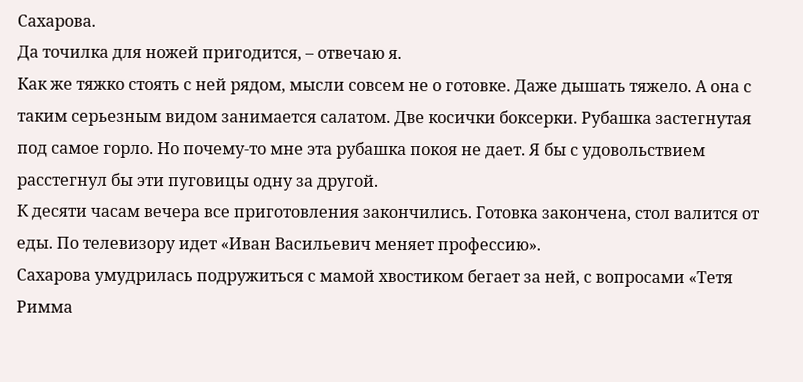Сахарова.
Да точилка для ножей пригодится, – отвечаю я.
Как же тяжко стоять с ней рядом, мысли совсем не о готовке. Даже дышать тяжело. А она с таким серьезным видом занимается салатом. Две косички боксерки. Рубашка застегнутая под самое горло. Но почему-то мне эта рубашка покоя не дает. Я бы с удовольствием расстегнул бы эти пуговицы одну за другой.
К десяти часам вечера все приготовления закончились. Готовка закончена, стол валится от еды. По телевизору идет «Иван Васильевич меняет профессию».
Сахарова умудрилась подружиться с мамой хвостиком бегает за ней, с вопросами «Тетя Римма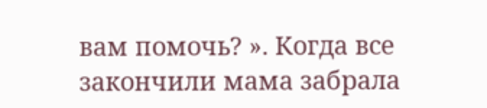вам помочь? ». Когда все закончили мама забрала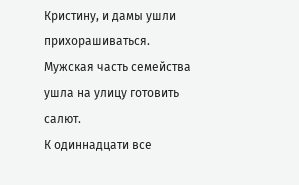Кристину, и дамы ушли прихорашиваться.
Мужская часть семейства ушла на улицу готовить салют.
К одиннадцати все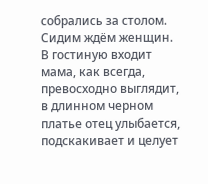собрались за столом. Сидим ждём женщин. В гостиную входит мама, как всегда, превосходно выглядит, в длинном черном платье отец улыбается, подскакивает и целует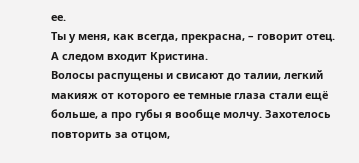ее.
Ты у меня, как всегда, прекрасна, – говорит отец.
А следом входит Кристина.
Волосы распущены и свисают до талии, легкий макияж от которого ее темные глаза стали ещё больше, а про губы я вообще молчу. Захотелось повторить за отцом,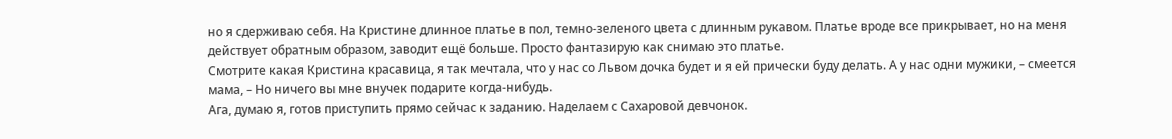но я сдерживаю себя. На Кристине длинное платье в пол, темно-зеленого цвета с длинным рукавом. Платье вроде все прикрывает, но на меня действует обратным образом, заводит ещё больше. Просто фантазирую как снимаю это платье.
Смотрите какая Кристина красавица, я так мечтала, что у нас со Львом дочка будет и я ей прически буду делать. А у нас одни мужики, – смеется мама, – Но ничего вы мне внучек подарите когда-нибудь.
Ага, думаю я, готов приступить прямо сейчас к заданию. Наделаем с Сахаровой девчонок.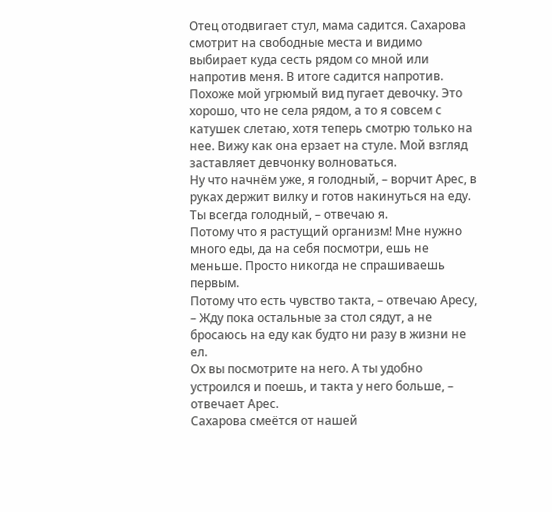Отец отодвигает стул, мама садится. Сахарова смотрит на свободные места и видимо выбирает куда сесть рядом со мной или напротив меня. В итоге садится напротив. Похоже мой угрюмый вид пугает девочку. Это хорошо, что не села рядом, а то я совсем с катушек слетаю, хотя теперь смотрю только на нее. Вижу как она ерзает на стуле. Мой взгляд заставляет девчонку волноваться.
Ну что начнём уже, я голодный, – ворчит Арес, в руках держит вилку и готов накинуться на еду.
Ты всегда голодный, – отвечаю я.
Потому что я растущий организм! Мне нужно много еды, да на себя посмотри, ешь не меньше. Просто никогда не спрашиваешь первым.
Потому что есть чувство такта, – отвечаю Аресу, – Жду пока остальные за стол сядут, а не бросаюсь на еду как будто ни разу в жизни не ел.
Ох вы посмотрите на него. А ты удобно устроился и поешь, и такта у него больше, – отвечает Арес.
Сахарова смеётся от нашей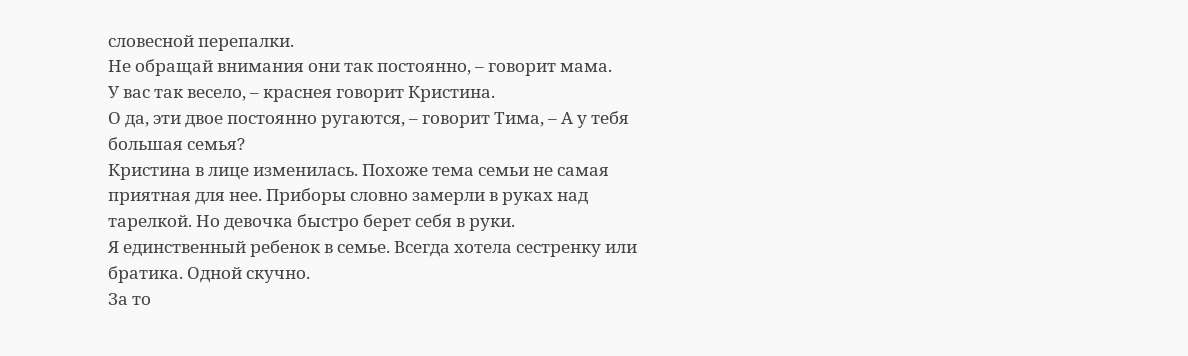словесной перепалки.
Не обращай внимания они так постоянно, – говорит мама.
У вас так весело, – краснея говорит Кристина.
О да, эти двое постоянно ругаются, – говорит Тима, – А у тебя большая семья?
Кристина в лице изменилась. Похоже тема семьи не самая приятная для нее. Приборы словно замерли в руках над тарелкой. Но девочка быстро берет себя в руки.
Я единственный ребенок в семье. Всегда хотела сестренку или братика. Одной скучно.
За то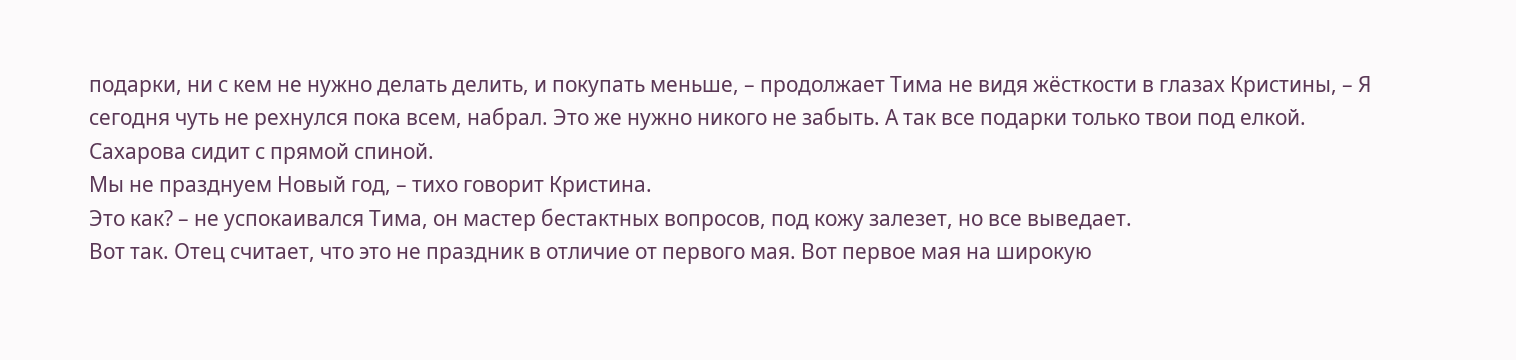подарки, ни с кем не нужно делать делить, и покупать меньше, – продолжает Тима не видя жёсткости в глазах Кристины, – Я сегодня чуть не рехнулся пока всем, набрал. Это же нужно никого не забыть. А так все подарки только твои под елкой.
Сахарова сидит с прямой спиной.
Мы не празднуем Новый год, – тихо говорит Кристина.
Это как? – не успокаивался Тима, он мастер бестактных вопросов, под кожу залезет, но все выведает.
Вот так. Отец считает, что это не праздник в отличие от первого мая. Вот первое мая на широкую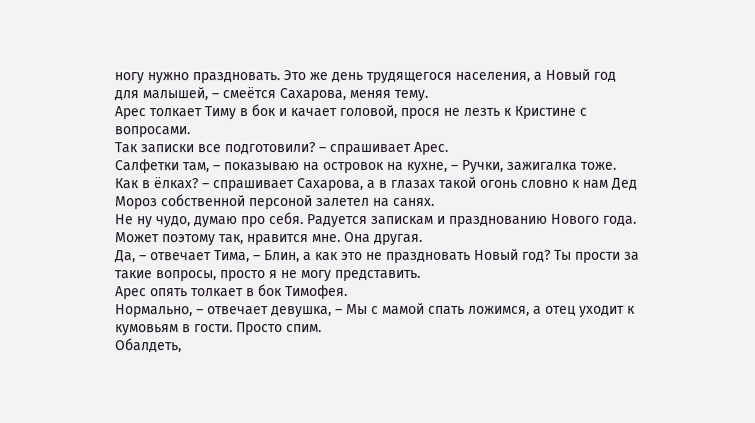ногу нужно праздновать. Это же день трудящегося населения, а Новый год для малышей, – смеётся Сахарова, меняя тему.
Арес толкает Тиму в бок и качает головой, прося не лезть к Кристине с вопросами.
Так записки все подготовили? – спрашивает Арес.
Салфетки там, – показываю на островок на кухне, – Ручки, зажигалка тоже.
Как в ёлках? – спрашивает Сахарова, а в глазах такой огонь словно к нам Дед Мороз собственной персоной залетел на санях.
Не ну чудо, думаю про себя. Радуется запискам и празднованию Нового года. Может поэтому так, нравится мне. Она другая.
Да, – отвечает Тима, – Блин, а как это не праздновать Новый год? Ты прости за такие вопросы, просто я не могу представить.
Арес опять толкает в бок Тимофея.
Нормально, – отвечает девушка, – Мы с мамой спать ложимся, а отец уходит к кумовьям в гости. Просто спим.
Обалдеть,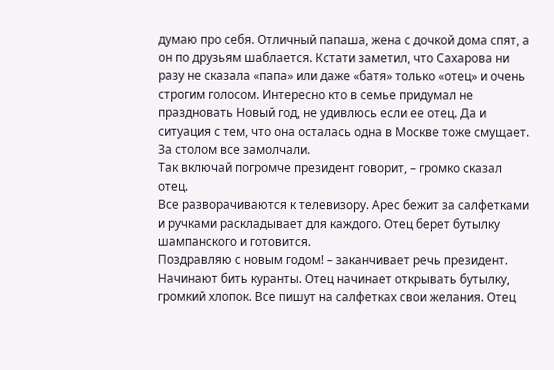думаю про себя. Отличный папаша, жена с дочкой дома спят, а он по друзьям шаблается. Кстати заметил, что Сахарова ни разу не сказала «папа» или даже «батя» только «отец» и очень строгим голосом. Интересно кто в семье придумал не праздновать Новый год, не удивлюсь если ее отец. Да и ситуация с тем, что она осталась одна в Москве тоже смущает.
За столом все замолчали.
Так включай погромче президент говорит, – громко сказал отец.
Все разворачиваются к телевизору. Арес бежит за салфетками и ручками раскладывает для каждого. Отец берет бутылку шампанского и готовится.
Поздравляю с новым годом! – заканчивает речь президент.
Начинают бить куранты. Отец начинает открывать бутылку, громкий хлопок. Все пишут на салфетках свои желания. Отец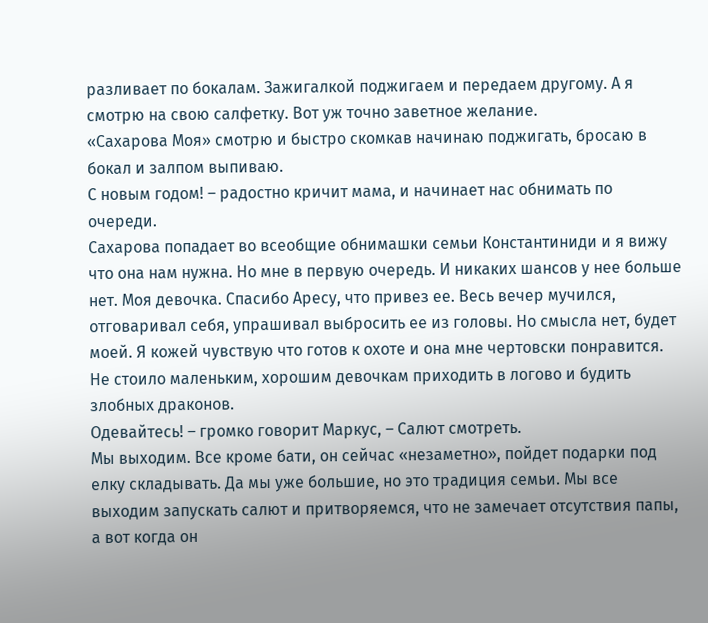разливает по бокалам. Зажигалкой поджигаем и передаем другому. А я смотрю на свою салфетку. Вот уж точно заветное желание.
«Сахарова Моя» смотрю и быстро скомкав начинаю поджигать, бросаю в бокал и залпом выпиваю.
С новым годом! – радостно кричит мама, и начинает нас обнимать по очереди.
Сахарова попадает во всеобщие обнимашки семьи Константиниди и я вижу что она нам нужна. Но мне в первую очередь. И никаких шансов у нее больше нет. Моя девочка. Спасибо Аресу, что привез ее. Весь вечер мучился, отговаривал себя, упрашивал выбросить ее из головы. Но смысла нет, будет моей. Я кожей чувствую что готов к охоте и она мне чертовски понравится. Не стоило маленьким, хорошим девочкам приходить в логово и будить злобных драконов.
Одевайтесь! – громко говорит Маркус, – Салют смотреть.
Мы выходим. Все кроме бати, он сейчас «незаметно», пойдет подарки под елку складывать. Да мы уже большие, но это традиция семьи. Мы все выходим запускать салют и притворяемся, что не замечает отсутствия папы, а вот когда он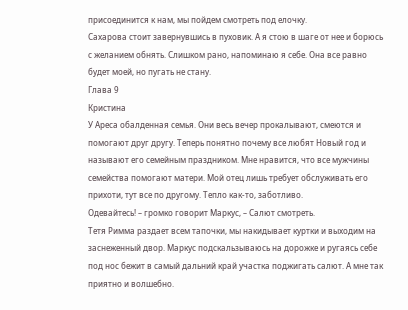присоединится к нам, мы пойдем смотреть под елочку.
Сахарова стоит завернувшись в пуховик. А я стою в шаге от нее и борюсь с желанием обнять. Слишком рано, напоминаю я себе. Она все равно будет моей, но пугать не стану.
Глава 9
Кристина
У Ареса обалденная семья. Они весь вечер прокалывают, смеются и помогают друг другу. Теперь понятно почему все любят Новый год и называют его семейным праздником. Мне нравится, что все мужчины семейства помогают матери. Мой отец лишь требует обслуживать его прихоти, тут все по другому. Тепло как-то, заботливо.
Одевайтесь! – громко говорит Маркус, – Салют смотреть.
Тетя Римма раздает всем тапочки, мы накидывает куртки и выходим на заснеженный двор. Маркус подскальзываюсь на дорожке и ругаясь себе под нос бежит в самый дальний край участка поджигать салют. А мне так приятно и волшебно.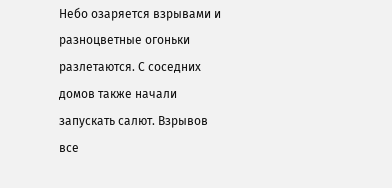Небо озаряется взрывами и разноцветные огоньки разлетаются. С соседних домов также начали запускать салют. Взрывов все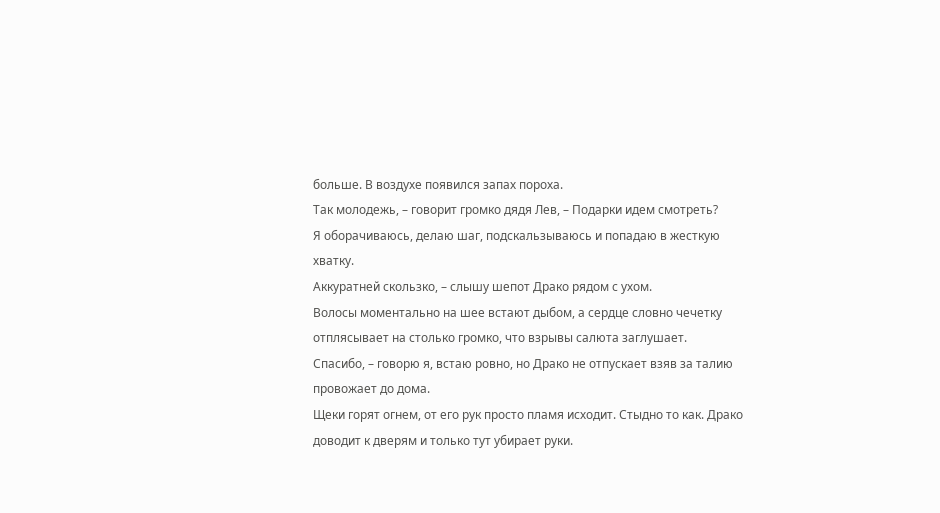больше. В воздухе появился запах пороха.
Так молодежь, – говорит громко дядя Лев, – Подарки идем смотреть?
Я оборачиваюсь, делаю шаг, подскальзываюсь и попадаю в жесткую хватку.
Аккуратней скользко, – слышу шепот Драко рядом с ухом.
Волосы моментально на шее встают дыбом, а сердце словно чечетку отплясывает на столько громко, что взрывы салюта заглушает.
Спасибо, – говорю я, встаю ровно, но Драко не отпускает взяв за талию провожает до дома.
Щеки горят огнем, от его рук просто пламя исходит. Стыдно то как. Драко доводит к дверям и только тут убирает руки.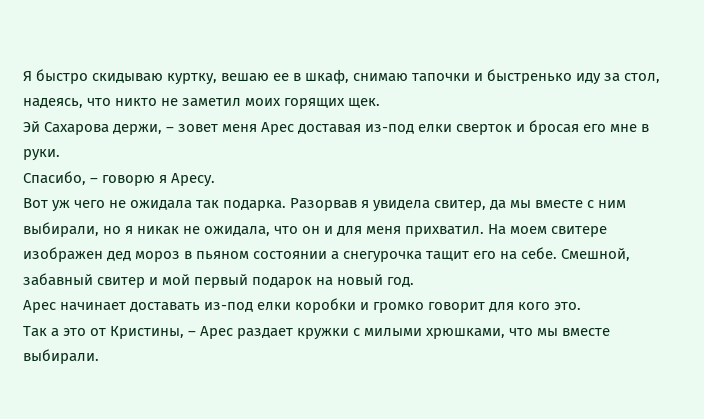Я быстро скидываю куртку, вешаю ее в шкаф, снимаю тапочки и быстренько иду за стол, надеясь, что никто не заметил моих горящих щек.
Эй Сахарова держи, – зовет меня Арес доставая из-под елки сверток и бросая его мне в руки.
Спасибо, – говорю я Аресу.
Вот уж чего не ожидала так подарка. Разорвав я увидела свитер, да мы вместе с ним выбирали, но я никак не ожидала, что он и для меня прихватил. На моем свитере изображен дед мороз в пьяном состоянии а снегурочка тащит его на себе. Смешной, забавный свитер и мой первый подарок на новый год.
Арес начинает доставать из-под елки коробки и громко говорит для кого это.
Так а это от Кристины, – Арес раздает кружки с милыми хрюшками, что мы вместе выбирали.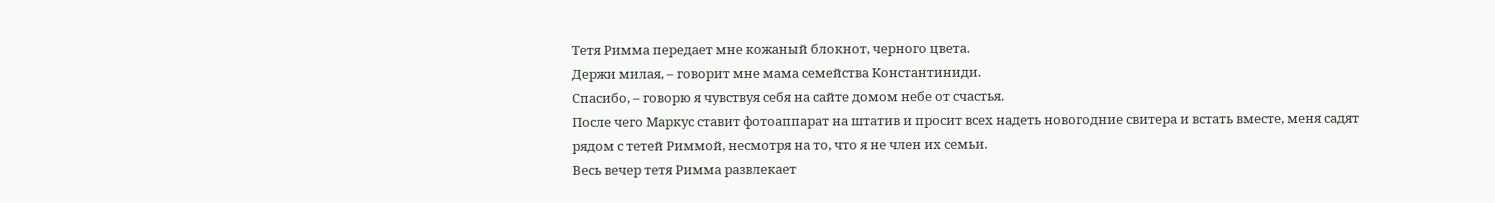Тетя Римма передает мне кожаный блокнот, черного цвета.
Держи милая, – говорит мне мама семейства Константиниди.
Спасибо, – говорю я чувствуя себя на сайте домом небе от счастья.
После чего Маркус ставит фотоаппарат на штатив и просит всех надеть новогодние свитера и встать вместе, меня садят рядом с тетей Риммой, несмотря на то, что я не член их семьи.
Весь вечер тетя Римма развлекает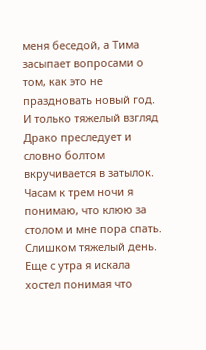меня беседой, а Тима засыпает вопросами о том, как это не праздновать новый год. И только тяжелый взгляд Драко преследует и словно болтом вкручивается в затылок.
Часам к трем ночи я понимаю, что клюю за столом и мне пора спать. Слишком тяжелый день. Еще с утра я искала хостел понимая что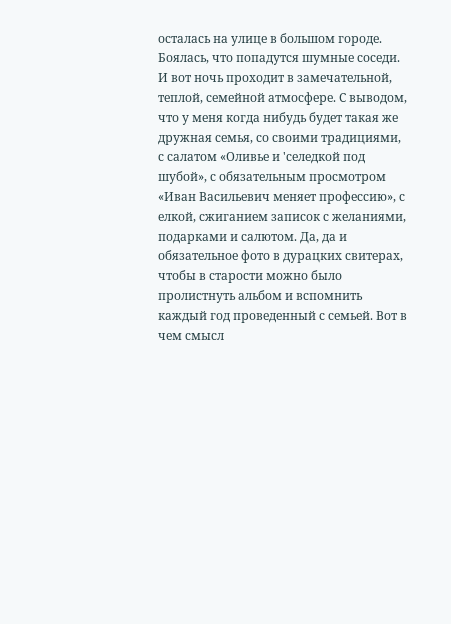осталась на улице в большом городе. Боялась, что попадутся шумные соседи. И вот ночь проходит в замечательной, теплой, семейной атмосфере. С выводом, что у меня когда нибудь будет такая же дружная семья, со своими традициями, с салатом «Оливье и 'селедкой под шубой», с обязательным просмотром «Иван Васильевич меняет профессию», с елкой, сжиганием записок с желаниями, подарками и салютом. Да, да и обязательное фото в дурацких свитерах, чтобы в старости можно было пролистнуть альбом и вспомнить каждый год проведенный с семьей. Вот в чем смысл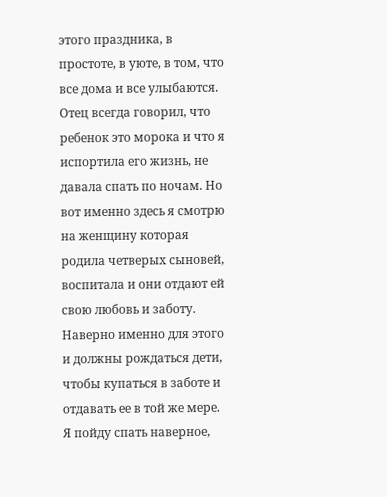этого праздника, в простоте, в уюте, в том, что все дома и все улыбаются.
Отец всегда говорил, что ребенок это морока и что я испортила его жизнь, не давала спать по ночам. Но вот именно здесь я смотрю на женщину которая родила четверых сыновей, воспитала и они отдают ей свою любовь и заботу. Наверно именно для этого и должны рождаться дети, чтобы купаться в заботе и отдавать ее в той же мере.
Я пойду спать наверное,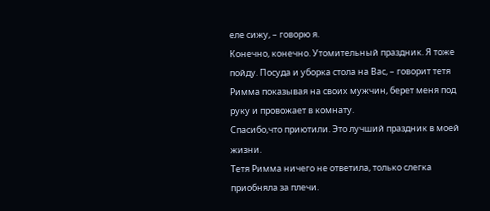еле сижу, – говорю я.
Конечно, конечно. Утомительный праздник. Я тоже пойду. Посуда и уборка стола на Вас, – говорит тетя Римма показывая на своих мужчин, берет меня под руку и провожает в комнату.
Спасибо,что приютили. Это лучший праздник в моей жизни.
Тетя Римма ничего не ответила, только слегка приобняла за плечи.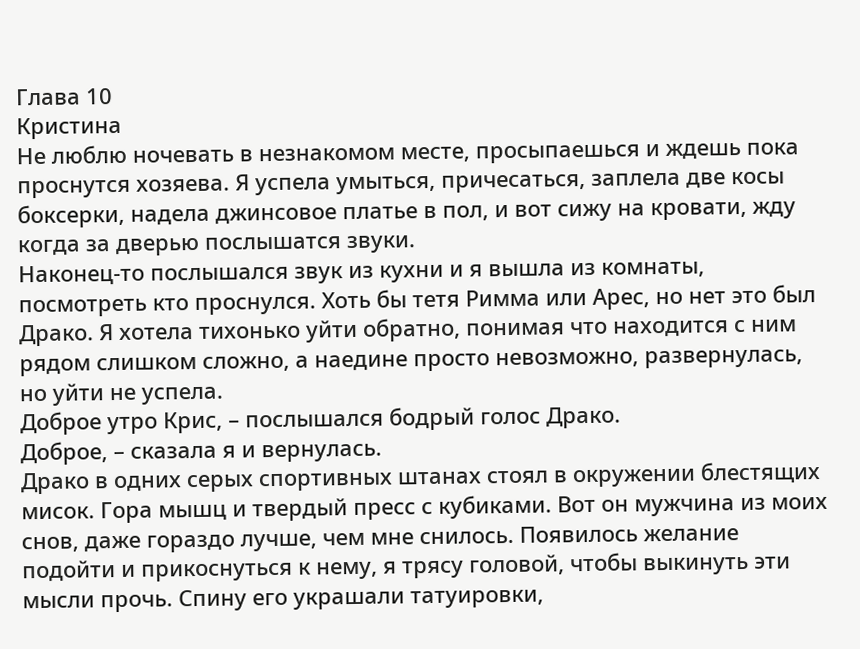Глава 10
Кристина
Не люблю ночевать в незнакомом месте, просыпаешься и ждешь пока проснутся хозяева. Я успела умыться, причесаться, заплела две косы боксерки, надела джинсовое платье в пол, и вот сижу на кровати, жду когда за дверью послышатся звуки.
Наконец-то послышался звук из кухни и я вышла из комнаты, посмотреть кто проснулся. Хоть бы тетя Римма или Арес, но нет это был Драко. Я хотела тихонько уйти обратно, понимая что находится с ним рядом слишком сложно, а наедине просто невозможно, развернулась, но уйти не успела.
Доброе утро Крис, – послышался бодрый голос Драко.
Доброе, – сказала я и вернулась.
Драко в одних серых спортивных штанах стоял в окружении блестящих мисок. Гора мышц и твердый пресс с кубиками. Вот он мужчина из моих снов, даже гораздо лучше, чем мне снилось. Появилось желание подойти и прикоснуться к нему, я трясу головой, чтобы выкинуть эти мысли прочь. Спину его украшали татуировки,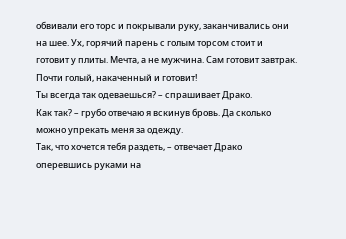обвивали его торс и покрывали руку, заканчивались они на шее. Ух, горячий парень с голым торсом стоит и готовит у плиты. Мечта, а не мужчина. Сам готовит завтрак. Почти голый, накаченный и готовит!
Ты всегда так одеваешься? – спрашивает Драко.
Как так? – грубо отвечаю я вскинув бровь. Да сколько можно упрекать меня за одежду.
Так, что хочется тебя раздеть, – отвечает Драко оперевшись руками на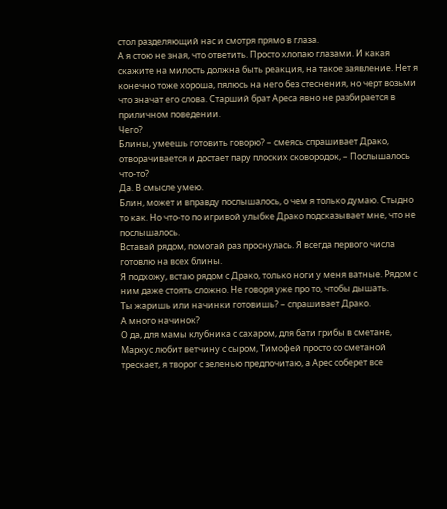стол разделяющий нас и смотря прямо в глаза.
А я стою не зная, что ответить. Просто хлопаю глазами. И какая скажите на милость должна быть реакция, на такое заявление. Нет я конечно тоже хороша, пялюсь на него без стеснения, но черт возьми что значат его слова. Старший брат Ареса явно не разбирается в приличном поведении.
Чего?
Блины, умеешь готовить говорю? – смеясь спрашивает Драко, отворачивается и достает пару плоских сковородок, – Послышалось что-то?
Да. В смысле умею.
Блин, может и вправду послышалось, о чем я только думаю. Стыдно то как. Но что-то по игривой улыбке Драко подсказывает мне, что не послышалось.
Вставай рядом, помогай раз проснулась. Я всегда первого числа готовлю на всех блины.
Я подхожу, встаю рядом с Драко, только ноги у меня ватные. Рядом с ним даже стоять сложно. Не говоря уже про то, чтобы дышать.
Ты жаришь или начинки готовишь? – спрашивает Драко.
А много начинок?
О да, для мамы клубника с сахаром, для бати грибы в сметане, Маркус любит ветчину с сыром, Тимофей просто со сметаной трескает, я творог с зеленью предпочитаю, а Арес соберет все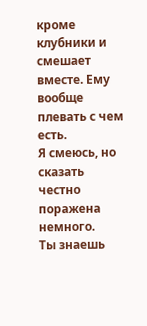кроме клубники и смешает вместе. Ему вообще плевать с чем есть.
Я смеюсь, но сказать честно поражена немного.
Ты знаешь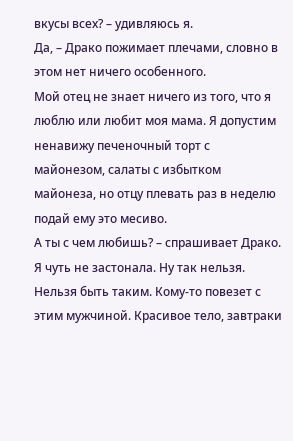вкусы всех? – удивляюсь я.
Да, – Драко пожимает плечами, словно в этом нет ничего особенного.
Мой отец не знает ничего из того, что я люблю или любит моя мама. Я допустим ненавижу печеночный торт с майонезом, салаты с избытком майонеза, но отцу плевать раз в неделю подай ему это месиво.
А ты с чем любишь? – спрашивает Драко.
Я чуть не застонала. Ну так нельзя. Нельзя быть таким. Кому-то повезет с этим мужчиной. Красивое тело, завтраки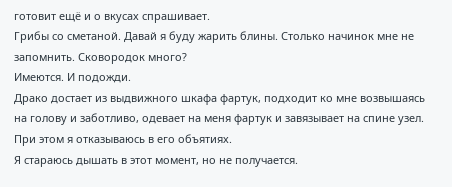готовит ещё и о вкусах спрашивает.
Грибы со сметаной. Давай я буду жарить блины. Столько начинок мне не запомнить. Сковородок много?
Имеются. И подожди.
Драко достает из выдвижного шкафа фартук, подходит ко мне возвышаясь на голову и заботливо, одевает на меня фартук и завязывает на спине узел. При этом я отказываюсь в его объятиях.
Я стараюсь дышать в этот момент, но не получается.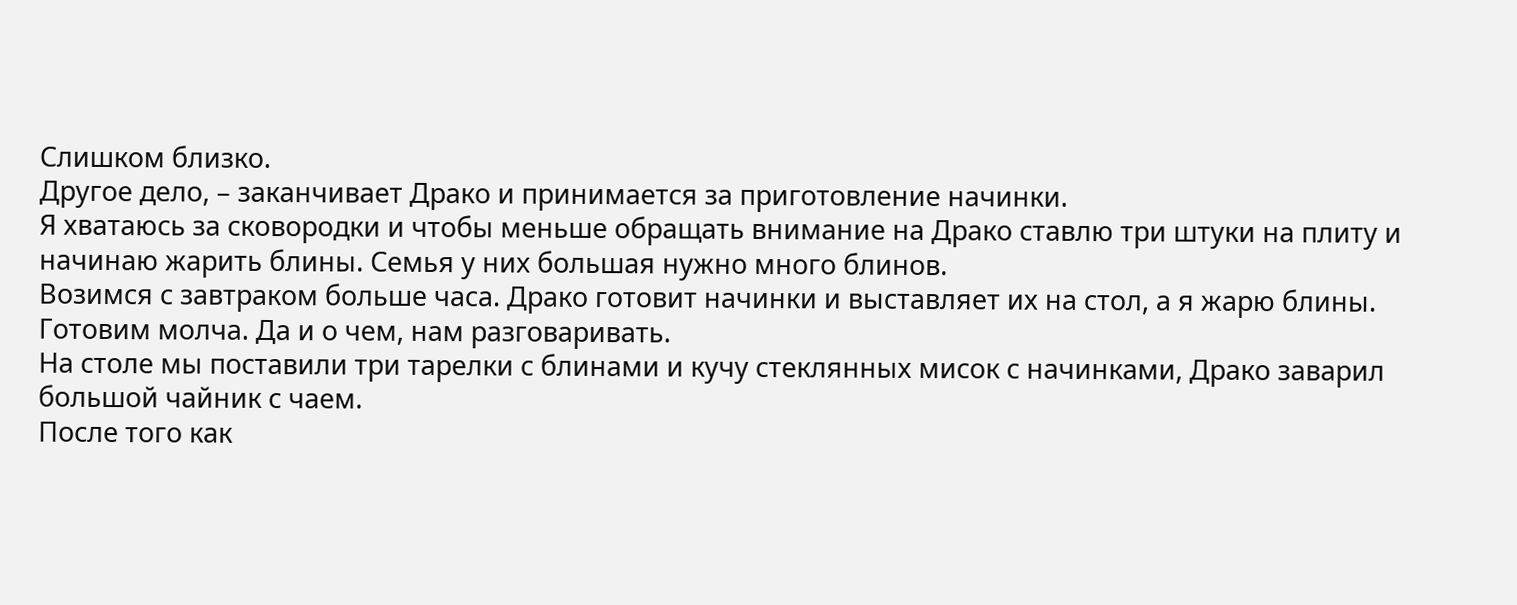Слишком близко.
Другое дело, – заканчивает Драко и принимается за приготовление начинки.
Я хватаюсь за сковородки и чтобы меньше обращать внимание на Драко ставлю три штуки на плиту и начинаю жарить блины. Семья у них большая нужно много блинов.
Возимся с завтраком больше часа. Драко готовит начинки и выставляет их на стол, а я жарю блины. Готовим молча. Да и о чем, нам разговаривать.
На столе мы поставили три тарелки с блинами и кучу стеклянных мисок с начинками, Драко заварил большой чайник с чаем.
После того как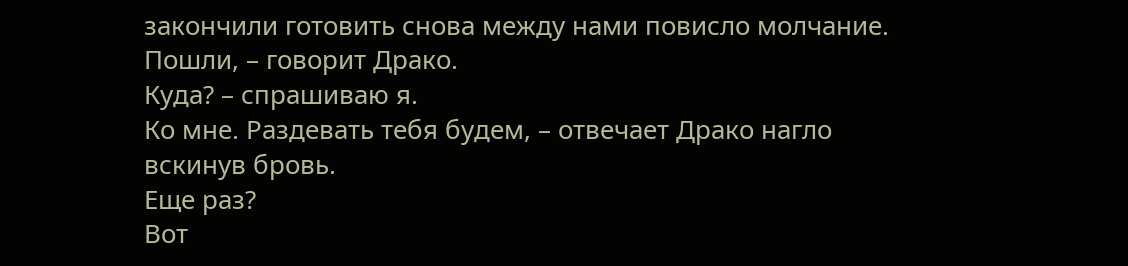закончили готовить снова между нами повисло молчание.
Пошли, – говорит Драко.
Куда? – спрашиваю я.
Ко мне. Раздевать тебя будем, – отвечает Драко нагло вскинув бровь.
Еще раз?
Вот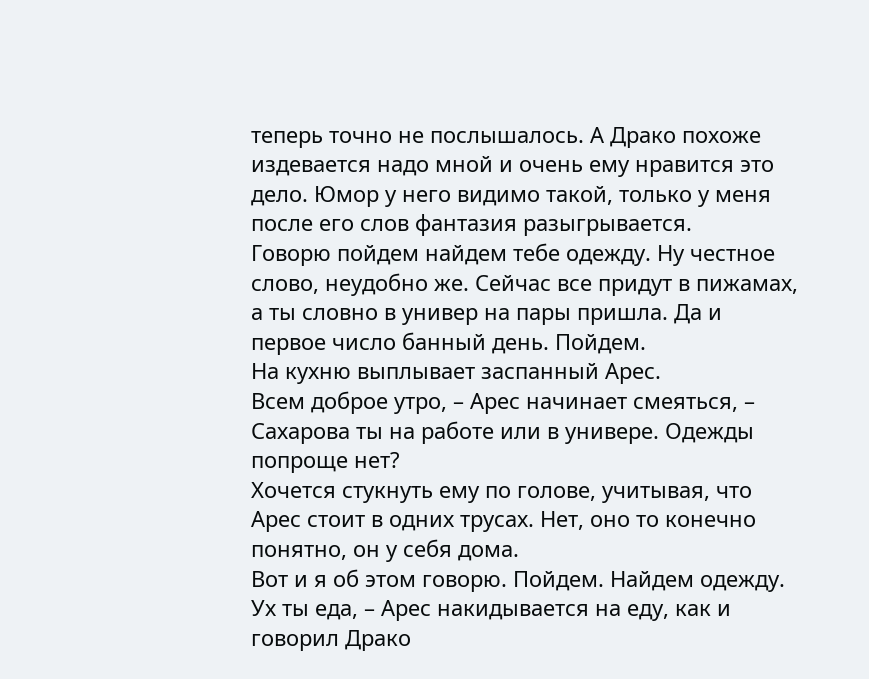теперь точно не послышалось. А Драко похоже издевается надо мной и очень ему нравится это дело. Юмор у него видимо такой, только у меня после его слов фантазия разыгрывается.
Говорю пойдем найдем тебе одежду. Ну честное слово, неудобно же. Сейчас все придут в пижамах, а ты словно в универ на пары пришла. Да и первое число банный день. Пойдем.
На кухню выплывает заспанный Арес.
Всем доброе утро, – Арес начинает смеяться, – Сахарова ты на работе или в универе. Одежды попроще нет?
Хочется стукнуть ему по голове, учитывая, что Арес стоит в одних трусах. Нет, оно то конечно понятно, он у себя дома.
Вот и я об этом говорю. Пойдем. Найдем одежду.
Ух ты еда, – Арес накидывается на еду, как и говорил Драко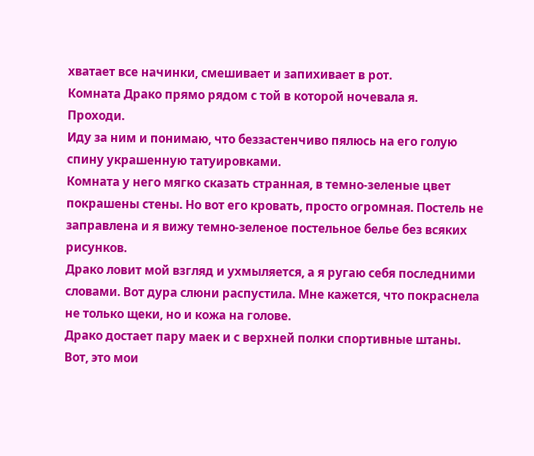хватает все начинки, смешивает и запихивает в рот.
Комната Драко прямо рядом с той в которой ночевала я.
Проходи.
Иду за ним и понимаю, что беззастенчиво пялюсь на его голую спину украшенную татуировками.
Комната у него мягко сказать странная, в темно-зеленые цвет покрашены стены. Но вот его кровать, просто огромная. Постель не заправлена и я вижу темно-зеленое постельное белье без всяких рисунков.
Драко ловит мой взгляд и ухмыляется, а я ругаю себя последними словами. Вот дура слюни распустила. Мне кажется, что покраснела не только щеки, но и кожа на голове.
Драко достает пару маек и с верхней полки спортивные штаны.
Вот, это мои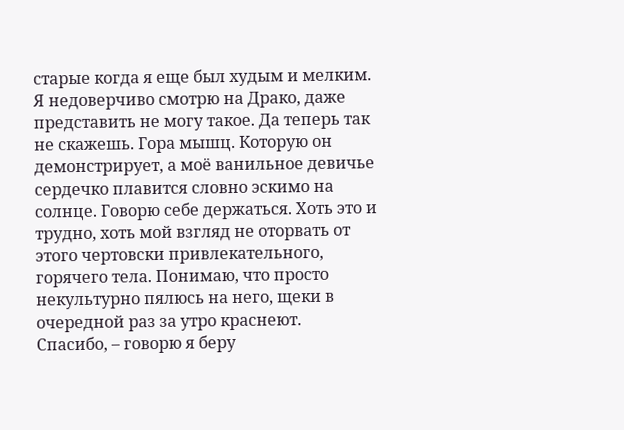старые когда я еще был худым и мелким.
Я недоверчиво смотрю на Драко, даже представить не могу такое. Да теперь так не скажешь. Гора мышц. Которую он демонстрирует, а моё ванильное девичье сердечко плавится словно эскимо на солнце. Говорю себе держаться. Хоть это и трудно, хоть мой взгляд не оторвать от этого чертовски привлекательного, горячего тела. Понимаю, что просто некультурно пялюсь на него, щеки в очередной раз за утро краснеют.
Спасибо, – говорю я беру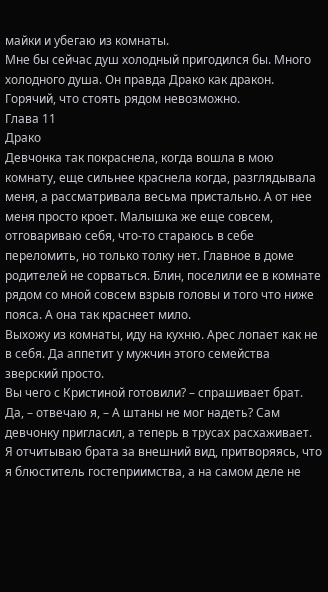майки и убегаю из комнаты.
Мне бы сейчас душ холодный пригодился бы. Много холодного душа. Он правда Драко как дракон. Горячий, что стоять рядом невозможно.
Глава 11
Драко
Девчонка так покраснела, когда вошла в мою комнату, еще сильнее краснела когда, разглядывала меня, а рассматривала весьма пристально. А от нее меня просто кроет. Малышка же еще совсем, отговариваю себя, что-то стараюсь в себе переломить, но только толку нет. Главное в доме родителей не сорваться. Блин, поселили ее в комнате рядом со мной совсем взрыв головы и того что ниже пояса. А она так краснеет мило.
Выхожу из комнаты, иду на кухню. Арес лопает как не в себя. Да аппетит у мужчин этого семейства зверский просто.
Вы чего с Кристиной готовили? – спрашивает брат.
Да, – отвечаю я, – А штаны не мог надеть? Сам девчонку пригласил, а теперь в трусах расхаживает.
Я отчитываю брата за внешний вид, притворяясь, что я блюститель гостеприимства, а на самом деле не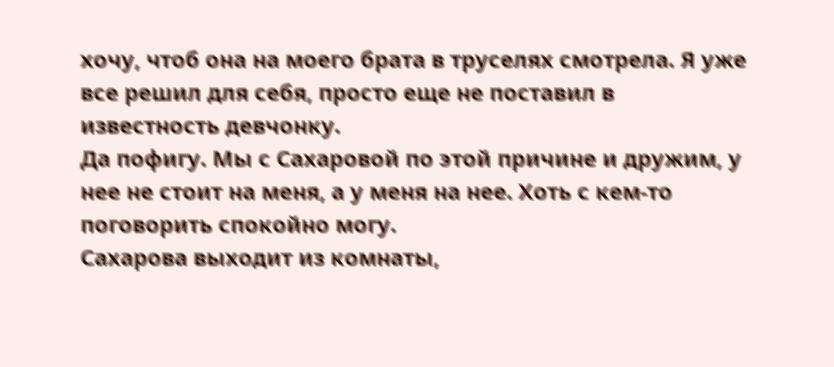хочу, чтоб она на моего брата в труселях смотрела. Я уже все решил для себя, просто еще не поставил в известность девчонку.
Да пофигу. Мы с Сахаровой по этой причине и дружим, у нее не стоит на меня, а у меня на нее. Хоть с кем-то поговорить спокойно могу.
Сахарова выходит из комнаты,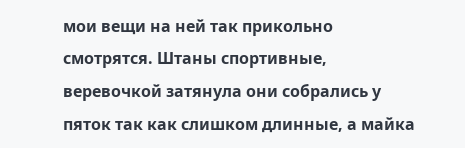мои вещи на ней так прикольно смотрятся. Штаны спортивные, веревочкой затянула они собрались у пяток так как слишком длинные, а майка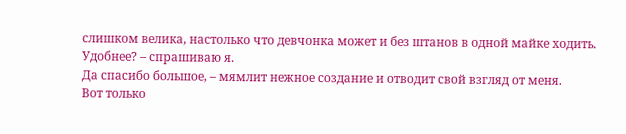слишком велика, настолько что девчонка может и без штанов в одной майке ходить.
Удобнее? – спрашиваю я.
Да спасибо большое, – мямлит нежное создание и отводит свой взгляд от меня.
Вот только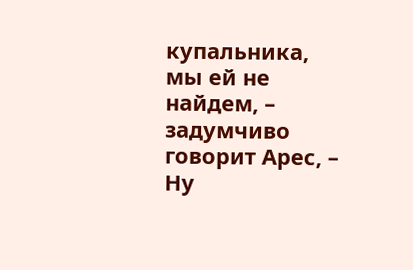купальника, мы ей не найдем, – задумчиво говорит Арес, – Ну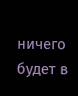ничего будет в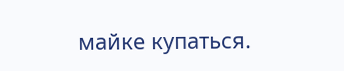майке купаться.